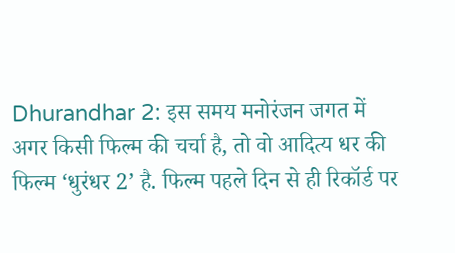Dhurandhar 2: इस समय मनोरंजन जगत में अगर किसी फिल्म की चर्चा है, तो वो आदित्य धर की फिल्म ‘धुरंधर 2’ है. फिल्म पहले दिन से ही रिकॉर्ड पर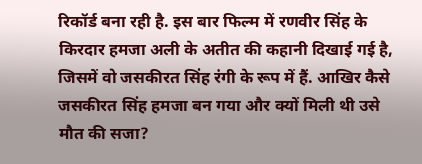रिकॉर्ड बना रही है. इस बार फिल्म में रणवीर सिंह के किरदार हमजा अली के अतीत की कहानी दिखाई गई है, जिसमें वो जसकीरत सिंह रंगी के रूप में हैं. आखिर कैसे जसकीरत सिंह हमजा बन गया और क्यों मिली थी उसे मौत की सजा?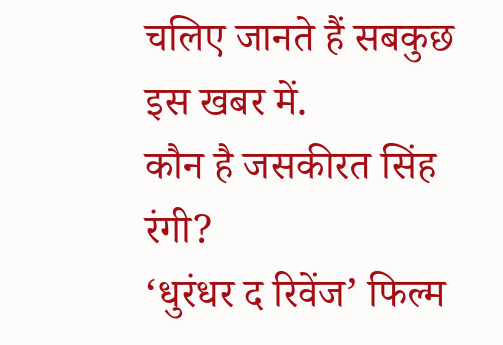चलिए जानते हैं सबकुछ इस खबर में.
कौन है जसकीरत सिंह रंगी?
‘धुरंधर द रिवेंज’ फिल्म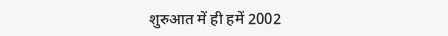शुरुआत में ही हमें 2002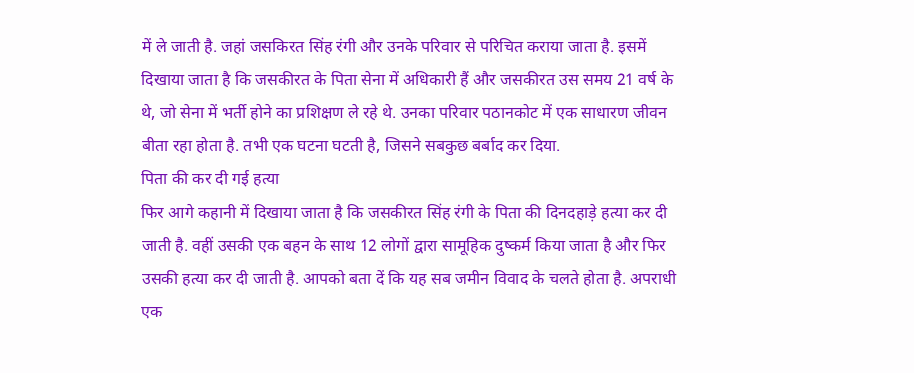में ले जाती है. जहां जसकिरत सिंह रंगी और उनके परिवार से परिचित कराया जाता है. इसमें दिखाया जाता है कि जसकीरत के पिता सेना में अधिकारी हैं और जसकीरत उस समय 21 वर्ष के थे, जो सेना में भर्ती होने का प्रशिक्षण ले रहे थे. उनका परिवार पठानकोट में एक साधारण जीवन बीता रहा होता है. तभी एक घटना घटती है, जिसने सबकुछ बर्बाद कर दिया.
पिता की कर दी गई हत्या
फिर आगे कहानी में दिखाया जाता है कि जसकीरत सिंह रंगी के पिता की दिनदहाड़े हत्या कर दी जाती है. वहीं उसकी एक बहन के साथ 12 लोगों द्वारा सामूहिक दुष्कर्म किया जाता है और फिर उसकी हत्या कर दी जाती है. आपको बता दें कि यह सब जमीन विवाद के चलते होता है. अपराधी एक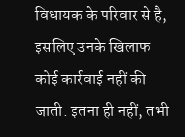विधायक के परिवार से है, इसलिए उनके खिलाफ कोई कार्रवाई नहीं की जाती. इतना ही नहीं, तभी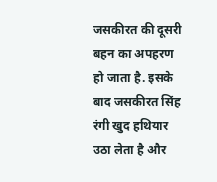जसकीरत की दूसरी बहन का अपहरण हो जाता है. इसके बाद जसकीरत सिंह रंगी खुद हथियार उठा लेता है और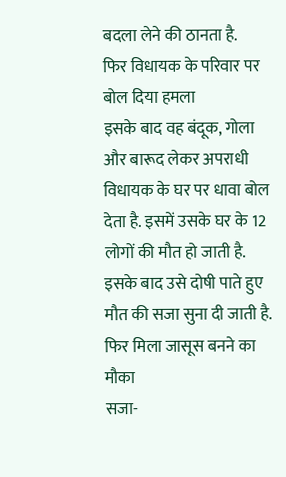बदला लेने की ठानता है.
फिर विधायक के परिवार पर बोल दिया हमला
इसके बाद वह बंदूक, गोला और बारूद लेकर अपराधी विधायक के घर पर धावा बोल देता है. इसमें उसके घर के 12 लोगों की मौत हो जाती है. इसके बाद उसे दोषी पाते हुए मौत की सजा सुना दी जाती है.
फिर मिला जासूस बनने का मौका
सजा-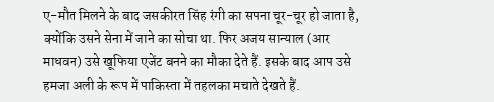ए-मौत मिलने के बाद जसकीरत सिंह रंगी का सपना चूर-चूर हो जाता है, क्योंकि उसने सेना में जाने का सोचा था. फिर अजय सान्याल (आर माधवन) उसे खूफिया एजेंट बनने का मौका देते हैं. इसके बाद आप उसे हमजा अली के रूप में पाकिस्ता में तहलका मचाते देखते हैं.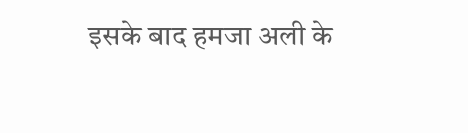इसके बाद हमजा अली के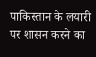पाकिस्तान के लयारी पर शासन करने का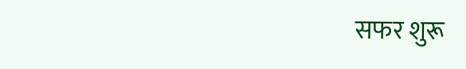सफर शुरू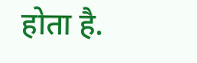होता है.